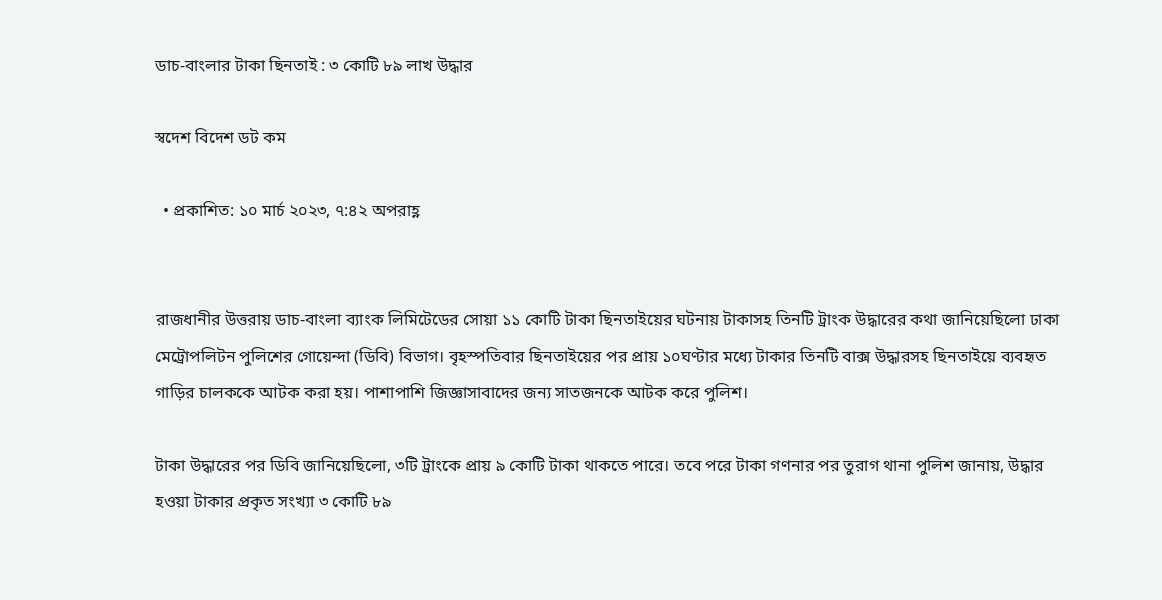ডাচ-বাংলার টাকা ছিনতাই : ৩ কোটি ৮৯ লাখ উদ্ধার

স্বদেশ বিদেশ ডট কম

  • প্রকাশিত: ১০ মার্চ ২০২৩, ৭:৪২ অপরাহ্ণ


রাজধানীর উত্তরায় ডাচ-বাংলা ব্যাংক লিমিটেডের সোয়া ১১ কোটি টাকা ছিনতাইয়ের ঘটনায় টাকাসহ তিনটি ট্রাংক উদ্ধারের কথা জানিয়েছিলো ঢাকা মেট্রোপলিটন পুলিশের গোয়েন্দা (ডিবি) বিভাগ। বৃহস্পতিবার ছিনতাইয়ের পর প্রায় ১০ঘণ্টার মধ্যে টাকার তিনটি বাক্স উদ্ধারসহ ছিনতাইয়ে ব্যবহৃত গাড়ির চালককে আটক করা হয়। পাশাপাশি জিজ্ঞাসাবাদের জন্য সাতজনকে আটক করে পুলিশ।

টাকা উদ্ধারের পর ডিবি জানিয়েছিলো, ৩টি ট্রাংকে প্রায় ৯ কোটি টাকা থাকতে পারে। তবে পরে টাকা গণনার পর তুরাগ থানা পুলিশ জানায়, উদ্ধার হওয়া টাকার প্রকৃত সংখ্যা ৩ কোটি ৮৯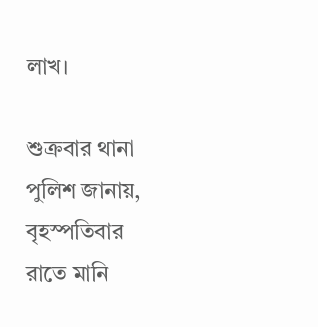লাখ।

শুক্রবার থানা পুলিশ জানায়, বৃহস্পতিবার রাতে মানি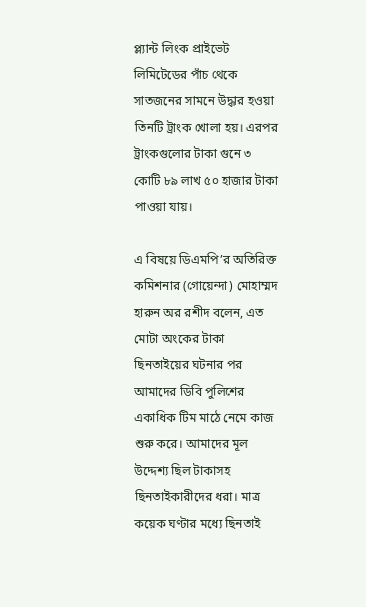প্ল্যান্ট লিংক প্রাইভেট লিমিটেডের পাঁচ থেকে সাতজনের সামনে উদ্ধার হওয়া তিনটি ট্রাংক খোলা হয়। এরপর ট্রাংকগুলোর টাকা গুনে ৩ কোটি ৮৯ লাখ ৫০ হাজার টাকা পাওয়া যায়।

এ বিষয়ে ডিএমপি’র অতিরিক্ত কমিশনার (গোয়েন্দা) মোহাম্মদ হারুন অর রশীদ বলেন, এত মোটা অংকের টাকা ছিনতাইয়ের ঘটনার পর আমাদের ডিবি পুলিশের একাধিক টিম মাঠে নেমে কাজ শুরু করে। আমাদের মূল উদ্দেশ্য ছিল টাকাসহ ছিনতাইকারীদের ধরা। মাত্র কয়েক ঘণ্টার মধ্যে ছিনতাই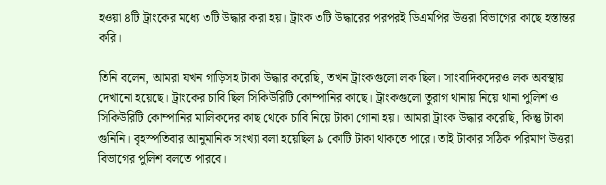হওয়া ৪টি ট্রাংকের মধ্যে ৩টি উদ্ধার করা হয়। ট্রাংক ৩টি উদ্ধারের পরপরই ডিএমপির উত্তরা বিভাগের কাছে হস্তান্তর করি।

তিনি বলেন, আমরা যখন গাড়িসহ টাকা উদ্ধার করেছি, তখন ট্রাংকগুলো লক ছিল। সাংবাদিকদেরও লক অবস্থায় দেখানো হয়েছে। ট্রাংকের চাবি ছিল সিকিউরিটি কোম্পানির কাছে। ট্রাংকগুলো তুরাগ থানায় নিয়ে থানা পুলিশ ও সিকিউরিটি কোম্পানির মালিকদের কাছ থেকে চাবি নিয়ে টাকা গোনা হয়। আমরা ট্রাংক উদ্ধার করেছি, কিন্তু টাকা গুনিনি। বৃহস্পতিবার আনুমানিক সংখ্যা বলা হয়েছিল ৯ কোটি টাকা থাকতে পারে। তাই টাকার সঠিক পরিমাণ উত্তরা বিভাগের পুলিশ বলতে পারবে।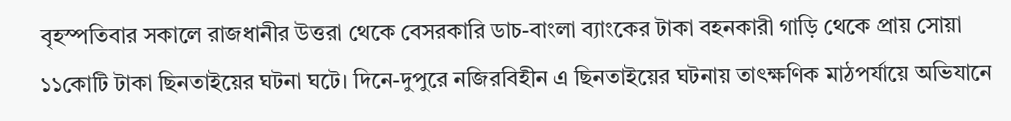বৃহস্পতিবার সকালে রাজধানীর উত্তরা থেকে বেসরকারি ডাচ-বাংলা ব্যাংকের টাকা বহনকারী গাড়ি থেকে প্রায় সোয়া ১১কোটি টাকা ছিনতাইয়ের ঘটনা ঘটে। দিনে-দুপুরে নজিরবিহীন এ ছিনতাইয়ের ঘটনায় তাৎক্ষণিক মাঠপর্যায়ে অভিযানে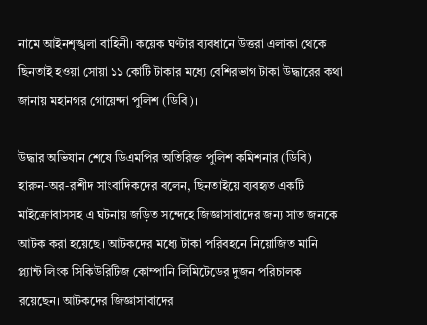নামে আইনশৃঙ্খলা বাহিনী। কয়েক ঘণ্টার ব্যবধানে উত্তরা এলাকা থেকে ছিনতাই হওয়া সোয়া ১১ কোটি টাকার মধ্যে বেশিরভাগ টাকা উদ্ধারের কথা জানায় মহানগর গোয়েন্দা পুলিশ (ডিবি)।

উদ্ধার অভিযান শেষে ডিএমপির অতিরিক্ত পুলিশ কমিশনার (ডিবি) হারুন-অর-রশীদ সাংবাদিকদের বলেন, ছিনতাইয়ে ব্যবহৃত একটি মাইক্রোবাসসহ এ ঘটনায় জড়িত সন্দেহে জিজ্ঞাসাবাদের জন্য সাত জনকে আটক করা হয়েছে। আটকদের মধ্যে টাকা পরিবহনে নিয়োজিত মানি প্ল্যান্ট লিংক সিকিউরিটিজ কোম্পানি লিমিটেডের দুজন পরিচালক রয়েছেন। আটকদের জিজ্ঞাসাবাদের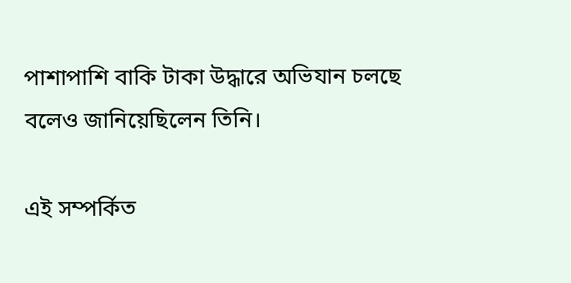পাশাপাশি বাকি টাকা উদ্ধারে অভিযান চলছে বলেও জানিয়েছিলেন তিনি।

এই সম্পর্কিত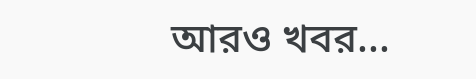আরও খবর...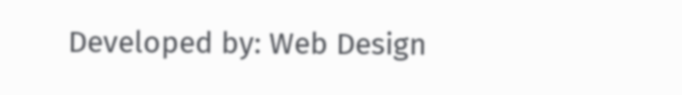Developed by: Web Design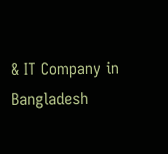& IT Company in Bangladesh